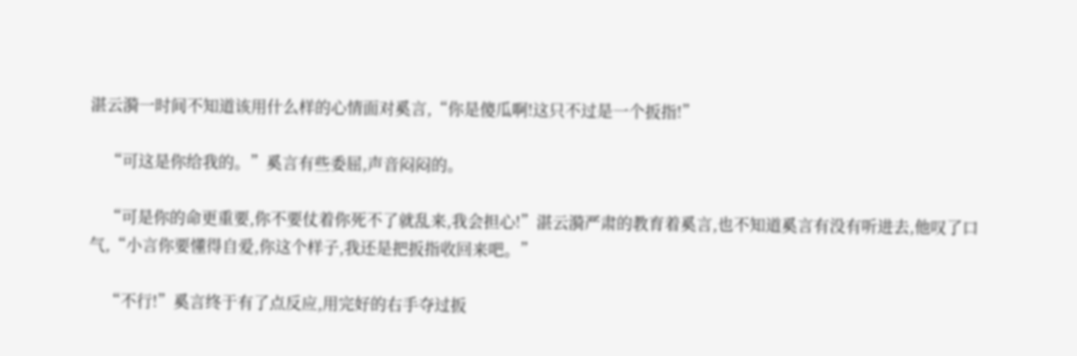湛云漪一时间不知道该用什么样的心情面对奚言,“你是傻瓜啊!这只不过是一个扳指!”

    “可这是你给我的。”奚言有些委屈,声音闷闷的。

    “可是你的命更重要,你不要仗着你死不了就乱来,我会担心!”湛云漪严肃的教育着奚言,也不知道奚言有没有听进去,他叹了口气,“小言你要懂得自爱,你这个样子,我还是把扳指收回来吧。”

    “不行!”奚言终于有了点反应,用完好的右手夺过扳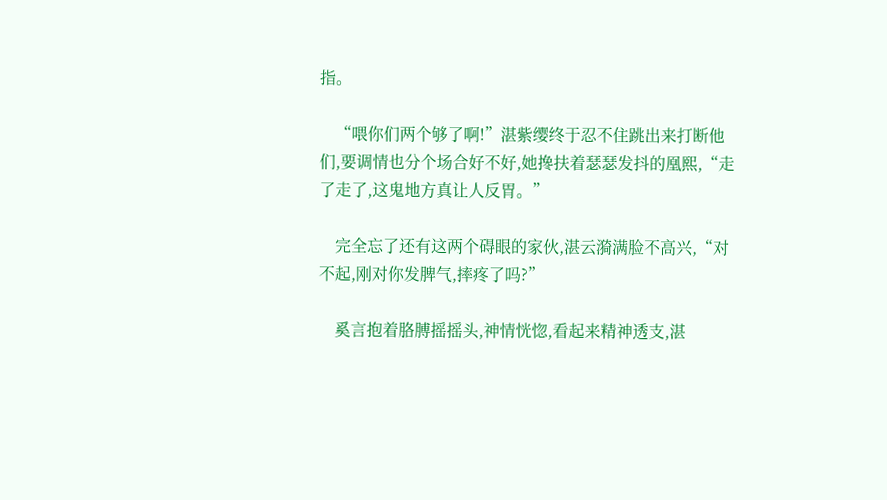指。

    “喂你们两个够了啊!”湛紫缨终于忍不住跳出来打断他们,要调情也分个场合好不好,她搀扶着瑟瑟发抖的凰熙,“走了走了,这鬼地方真让人反胃。”

    完全忘了还有这两个碍眼的家伙,湛云漪满脸不高兴,“对不起,刚对你发脾气,摔疼了吗?”

    奚言抱着胳膊摇摇头,神情恍惚,看起来精神透支,湛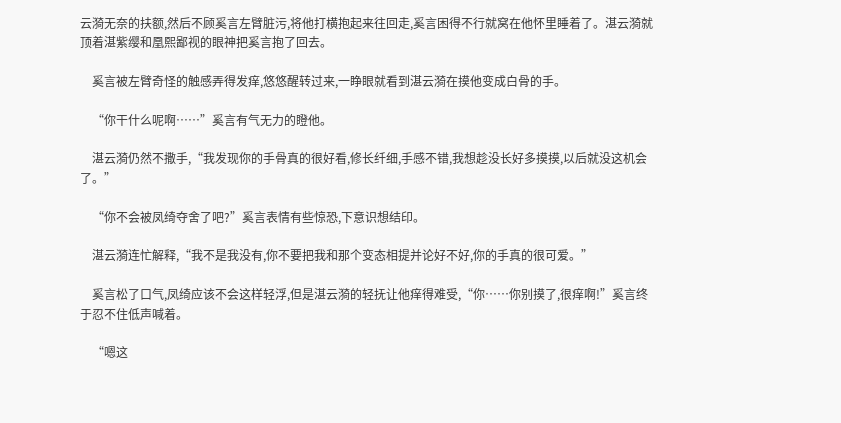云漪无奈的扶额,然后不顾奚言左臂脏污,将他打横抱起来往回走,奚言困得不行就窝在他怀里睡着了。湛云漪就顶着湛紫缨和凰熙鄙视的眼神把奚言抱了回去。

    奚言被左臂奇怪的触感弄得发痒,悠悠醒转过来,一睁眼就看到湛云漪在摸他变成白骨的手。

    “你干什么呢啊……”奚言有气无力的瞪他。

    湛云漪仍然不撒手,“我发现你的手骨真的很好看,修长纤细,手感不错,我想趁没长好多摸摸,以后就没这机会了。”

    “你不会被凤绮夺舍了吧?”奚言表情有些惊恐,下意识想结印。

    湛云漪连忙解释,“我不是我没有,你不要把我和那个变态相提并论好不好,你的手真的很可爱。”

    奚言松了口气,凤绮应该不会这样轻浮,但是湛云漪的轻抚让他痒得难受,“你……你别摸了,很痒啊!”奚言终于忍不住低声喊着。

    “嗯这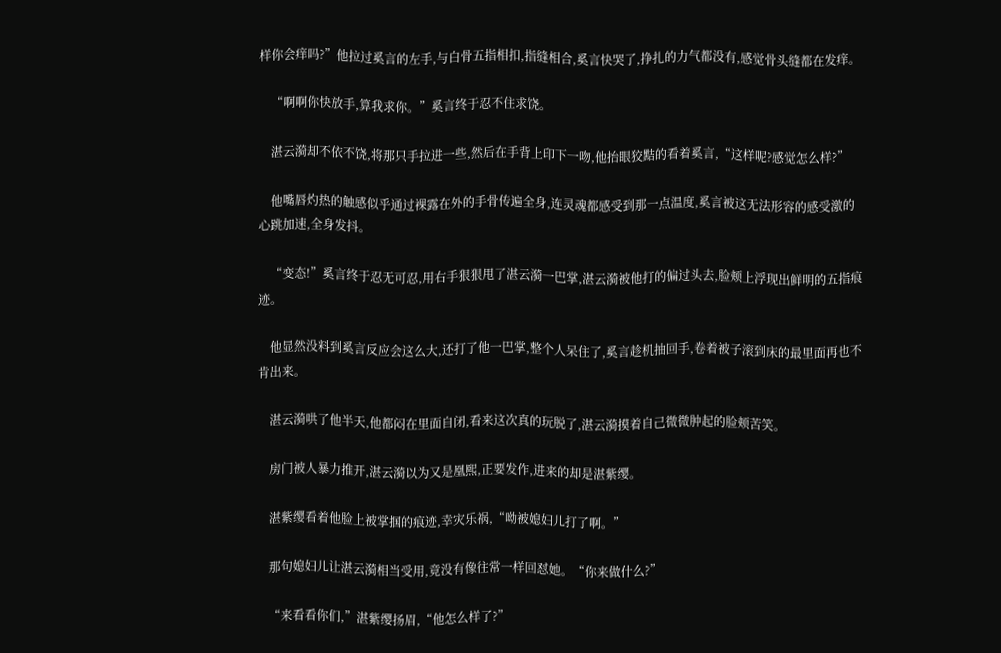样你会痒吗?”他拉过奚言的左手,与白骨五指相扣,指缝相合,奚言快哭了,挣扎的力气都没有,感觉骨头缝都在发痒。

    “啊啊你快放手,算我求你。”奚言终于忍不住求饶。

    湛云漪却不依不饶,将那只手拉进一些,然后在手背上印下一吻,他抬眼狡黠的看着奚言,“这样呢?感觉怎么样?”

    他嘴唇灼热的触感似乎通过裸露在外的手骨传遍全身,连灵魂都感受到那一点温度,奚言被这无法形容的感受激的心跳加速,全身发抖。

    “变态!”奚言终于忍无可忍,用右手狠狠甩了湛云漪一巴掌,湛云漪被他打的偏过头去,脸颊上浮现出鲜明的五指痕迹。

    他显然没料到奚言反应会这么大,还打了他一巴掌,整个人呆住了,奚言趁机抽回手,卷着被子滚到床的最里面再也不肯出来。

    湛云漪哄了他半天,他都闷在里面自闭,看来这次真的玩脱了,湛云漪摸着自己微微肿起的脸颊苦笑。

    房门被人暴力推开,湛云漪以为又是凰熙,正要发作,进来的却是湛紫缨。

    湛紫缨看着他脸上被掌掴的痕迹,幸灾乐祸,“呦被媳妇儿打了啊。”

    那句媳妇儿让湛云漪相当受用,竟没有像往常一样回怼她。“你来做什么?”

    “来看看你们,”湛紫缨扬眉,“他怎么样了?”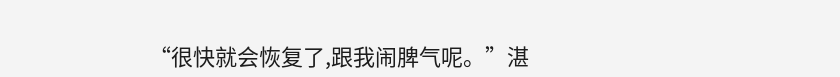“很快就会恢复了,跟我闹脾气呢。”湛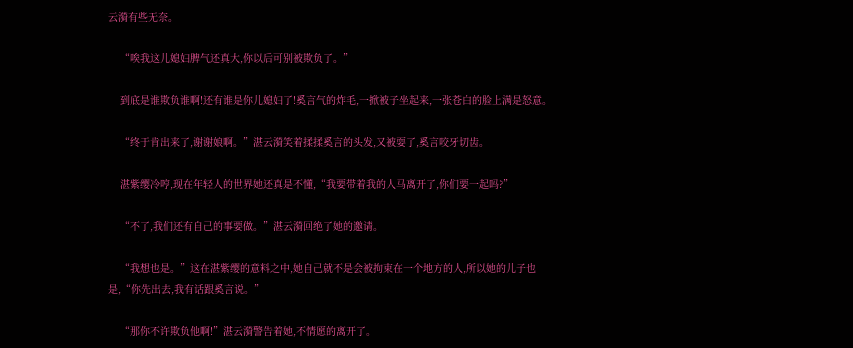云漪有些无奈。

    “唉我这儿媳妇脾气还真大,你以后可别被欺负了。”

    到底是谁欺负谁啊!还有谁是你儿媳妇了!奚言气的炸毛,一掀被子坐起来,一张苍白的脸上满是怒意。

    “终于肯出来了,谢谢娘啊。”湛云漪笑着揉揉奚言的头发,又被耍了,奚言咬牙切齿。

    湛紫缨冷哼,现在年轻人的世界她还真是不懂,“我要带着我的人马离开了,你们要一起吗?”

    “不了,我们还有自己的事要做。”湛云漪回绝了她的邀请。

    “我想也是。”这在湛紫缨的意料之中,她自己就不是会被拘束在一个地方的人,所以她的儿子也是,“你先出去,我有话跟奚言说。”

    “那你不许欺负他啊!”湛云漪警告着她,不情愿的离开了。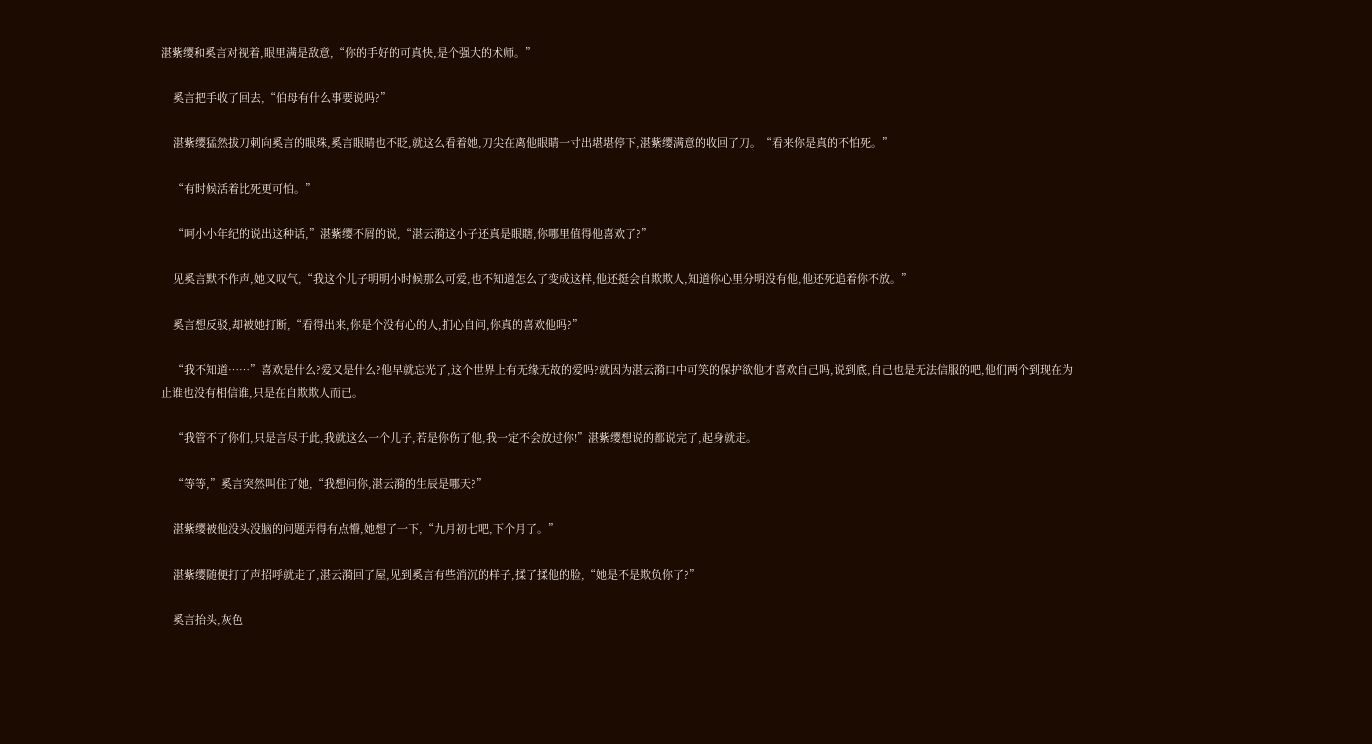湛紫缨和奚言对视着,眼里满是敌意,“你的手好的可真快,是个强大的术师。”

    奚言把手收了回去,“伯母有什么事要说吗?”

    湛紫缨猛然拔刀刺向奚言的眼珠,奚言眼睛也不眨,就这么看着她,刀尖在离他眼睛一寸出堪堪停下,湛紫缨满意的收回了刀。“看来你是真的不怕死。”

    “有时候活着比死更可怕。”

    “呵小小年纪的说出这种话,”湛紫缨不屑的说,“湛云漪这小子还真是眼瞎,你哪里值得他喜欢了?”

    见奚言默不作声,她又叹气,“我这个儿子明明小时候那么可爱,也不知道怎么了变成这样,他还挺会自欺欺人,知道你心里分明没有他,他还死追着你不放。”

    奚言想反驳,却被她打断,“看得出来,你是个没有心的人,扪心自问,你真的喜欢他吗?”

    “我不知道……”喜欢是什么?爱又是什么?他早就忘光了,这个世界上有无缘无故的爱吗?就因为湛云漪口中可笑的保护欲他才喜欢自己吗,说到底,自己也是无法信服的吧,他们两个到现在为止谁也没有相信谁,只是在自欺欺人而已。

    “我管不了你们,只是言尽于此,我就这么一个儿子,若是你伤了他,我一定不会放过你!”湛紫缨想说的都说完了,起身就走。

    “等等,”奚言突然叫住了她,“我想问你,湛云漪的生辰是哪天?”

    湛紫缨被他没头没脑的问题弄得有点懵,她想了一下,“九月初七吧,下个月了。”

    湛紫缨随便打了声招呼就走了,湛云漪回了屋,见到奚言有些消沉的样子,揉了揉他的脸,“她是不是欺负你了?”

    奚言抬头,灰色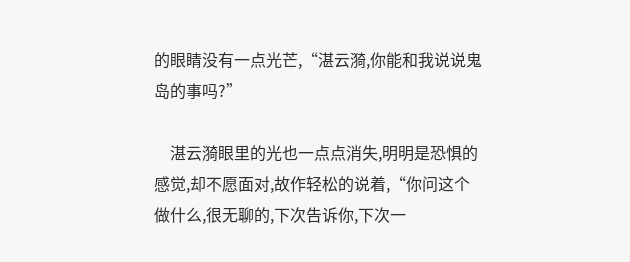的眼睛没有一点光芒,“湛云漪,你能和我说说鬼岛的事吗?”

    湛云漪眼里的光也一点点消失,明明是恐惧的感觉,却不愿面对,故作轻松的说着,“你问这个做什么,很无聊的,下次告诉你,下次一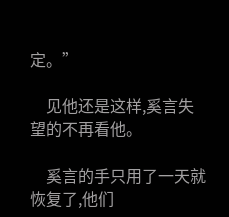定。”

    见他还是这样,奚言失望的不再看他。

    奚言的手只用了一天就恢复了,他们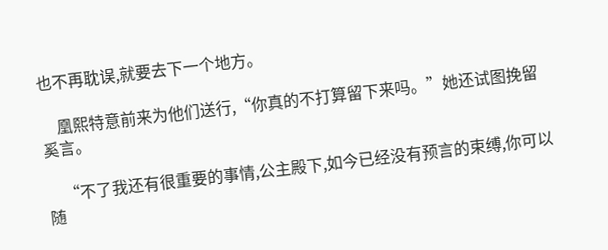也不再耽误,就要去下一个地方。

    凰熙特意前来为他们送行,“你真的不打算留下来吗。”她还试图挽留奚言。

    “不了我还有很重要的事情,公主殿下,如今已经没有预言的束缚,你可以随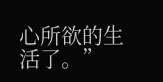心所欲的生活了。”